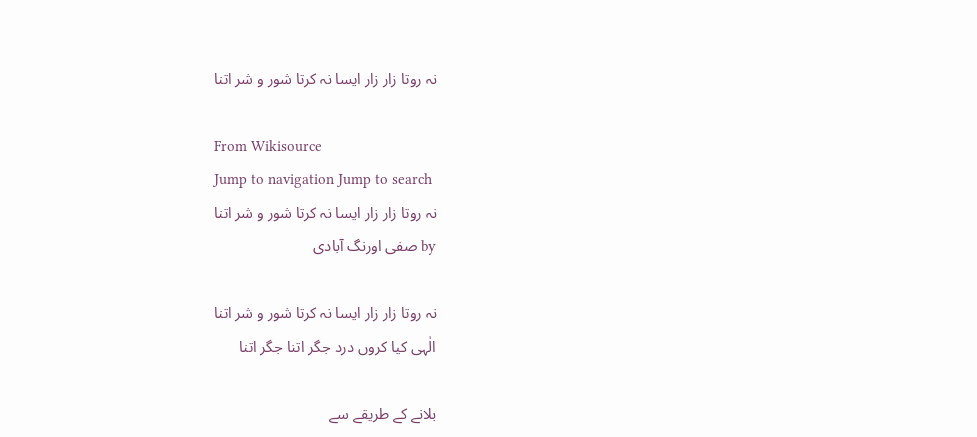نہ روتا زار زار ایسا نہ کرتا شور و شر اتنا

From Wikisource
Jump to navigation Jump to search
نہ روتا زار زار ایسا نہ کرتا شور و شر اتنا
by صفی اورنگ آبادی

نہ روتا زار زار ایسا نہ کرتا شور و شر اتنا
الٰہی کیا کروں درد جگر اتنا جگر اتنا

بلانے کے طریقے سے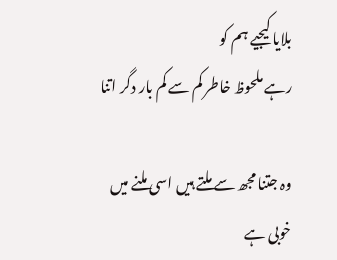بلایا کیجیے ہم کو
رہے ملحوظ خاطر کم سے کم بار دگر اتنا

وہ جتنا مجھ سے ملتے ہیں اسی ملنے میں خوبی ہے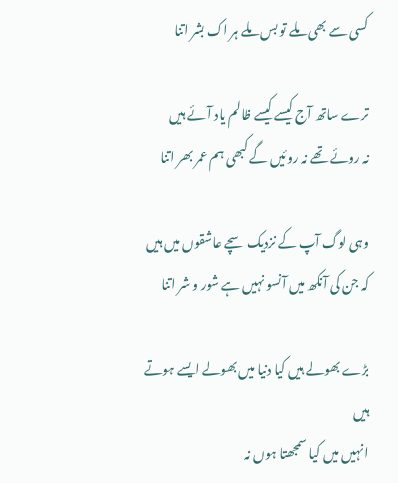کسی سے بھی ملے تو بس ملے ہر اک بشر اتنا

ترے ساتھ آج کیسے کیسے ظالم یاد آئے ہیں
نہ روئے تھے نہ روئیں گے کبھی ہم عمر بھر اتنا

وہی لوگ آپ کے نزدیک سچے عاشقوں میں ہیں
کہ جن کی آنکھ میں آنسو نہیں ہے شور و شر اتنا

بڑے بھولے ہیں کیا دنیا میں بھولے ایسے ہوتے ہیں
انہیں میں کیا سمجھتا ہوں نہ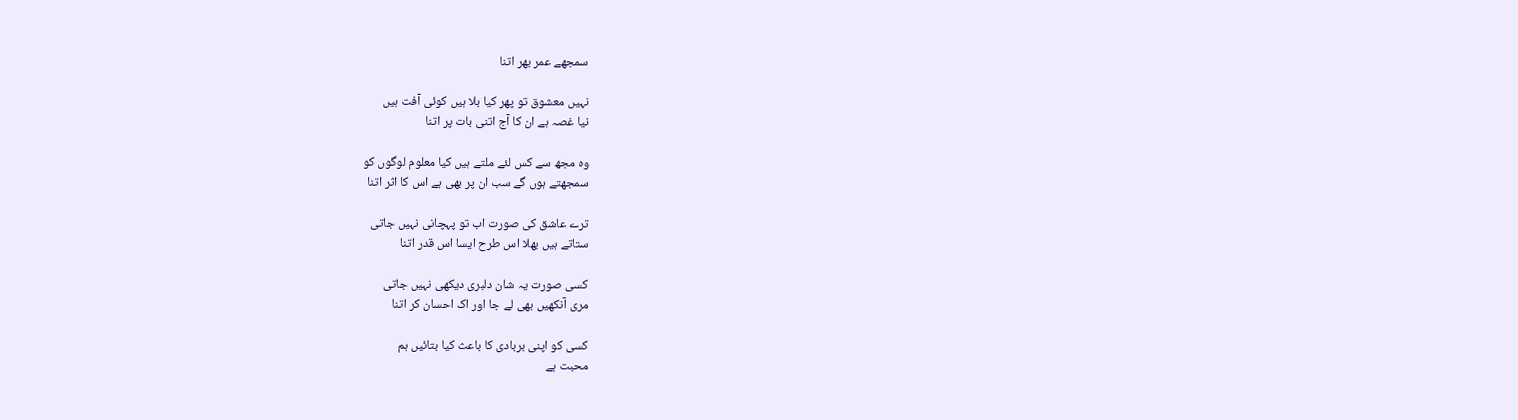سمجھے عمر بھر اتنا

نہیں معشوق تو پھر کیا بلا ہیں کوئی آفت ہیں
نیا غصہ ہے ان کا آج اتنی بات پر اتنا

وہ مجھ سے کس لئے ملتے ہیں کیا معلوم لوگوں کو
سمجھتے ہوں گے سب ان پر بھی ہے اس کا اثر اتنا

ترے عاشق کی صورت اب تو پہچانی نہیں جاتی
ستاتے ہیں بھلا اس طرح ایسا اس قدر اتنا

کسی صورت یہ شان دلبری دیکھی نہیں جاتی
مری آنکھیں بھی لے جا اور اک احسان کر اتنا

کسی کو اپنی بربادی کا باعث کیا بتائیں ہم
محبت ہے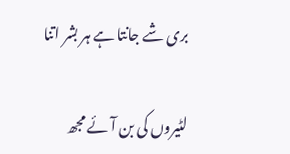بری شے جانتا ہے ہر بشر اتنا

لٹیروں کی بن آئے مجھ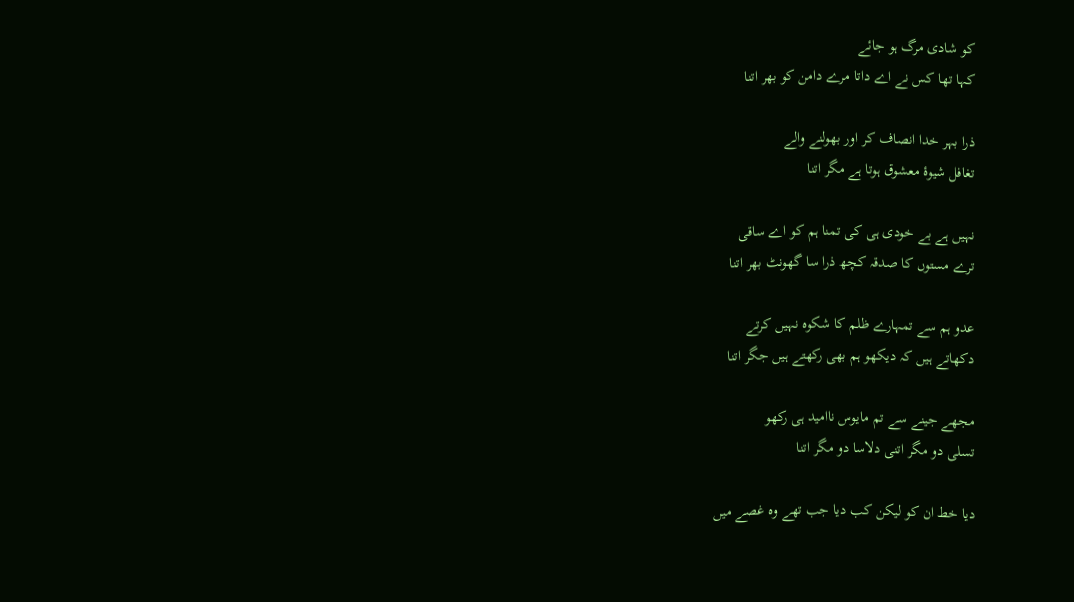کو شادی مرگ ہو جائے
کہا تھا کس نے اے داتا مرے دامن کو بھر اتنا

ذرا بہر خدا انصاف کر اور بھولنے والے
تغافل شیوۂ معشوق ہوتا ہے مگر اتنا

نہیں ہے بے خودی ہی کی تمنا ہم کو اے ساقی
ترے مستوں کا صدقہ کچھ ذرا سا گھونٹ بھر اتنا

عدو ہم سے تمہارے ظلم کا شکوہ نہیں کرتے
دکھاتے ہیں کہ دیکھو ہم بھی رکھتے ہیں جگر اتنا

مجھے جینے سے تم مایوس ناامید ہی رکھو
تسلی دو مگر اتنی دلاسا دو مگر اتنا

دیا خط ان کو لیکن کب دیا جب تھے وہ غصے میں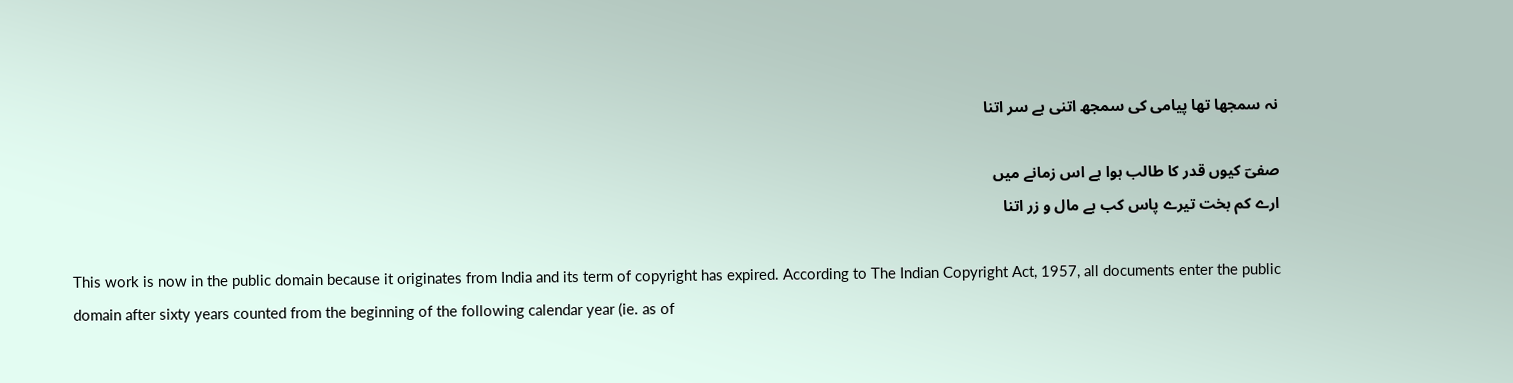نہ سمجھا تھا پیامی کی سمجھ اتنی ہے سر اتنا

صفیؔ کیوں قدر کا طالب ہوا ہے اس زمانے میں
ارے کم بخت تیرے پاس کب ہے مال و زر اتنا

This work is now in the public domain because it originates from India and its term of copyright has expired. According to The Indian Copyright Act, 1957, all documents enter the public domain after sixty years counted from the beginning of the following calendar year (ie. as of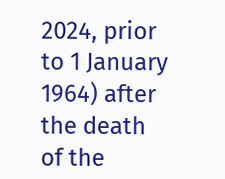2024, prior to 1 January 1964) after the death of the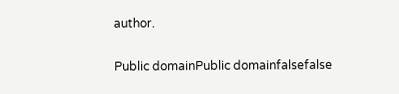author.

Public domainPublic domainfalsefalse